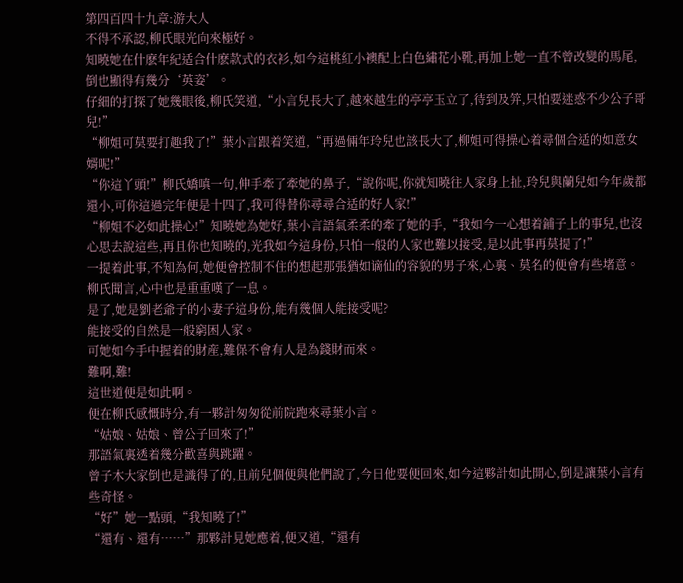第四百四十九章:游大人
不得不承認,柳氏眼光向來極好。
知曉她在什麽年紀适合什麽款式的衣衫,如今這桃紅小襖配上白色繡花小靴,再加上她一直不曾改變的馬尾,倒也顯得有幾分‘英姿’。
仔細的打探了她幾眼後,柳氏笑道,“小言兒長大了,越來越生的亭亭玉立了,待到及笄,只怕要迷惑不少公子哥兒!”
“柳姐可莫要打趣我了!”葉小言跟着笑道,“再過倆年玲兒也該長大了,柳姐可得操心着尋個合适的如意女婿呢!”
“你這丫頭!”柳氏嬌嗔一句,伸手牽了牽她的鼻子,“說你呢,你就知曉往人家身上扯,玲兒與蘭兒如今年歲都還小,可你這過完年便是十四了,我可得替你尋尋合适的好人家!”
“柳姐不必如此操心!”知曉她為她好,葉小言語氣柔柔的牽了她的手,“我如今一心想着鋪子上的事兒,也沒心思去說這些,再且你也知曉的,光我如今這身份,只怕一般的人家也難以接受,是以此事再莫提了!”
一提着此事,不知為何,她便會控制不住的想起那張猶如谪仙的容貌的男子來,心裏、莫名的便會有些堵意。
柳氏聞言,心中也是重重嘆了一息。
是了,她是劉老爺子的小妻子這身份,能有幾個人能接受呢?
能接受的自然是一般窮困人家。
可她如今手中握着的財産,難保不會有人是為錢財而來。
難啊,難!
這世道便是如此啊。
便在柳氏感慨時分,有一夥計匆匆從前院跑來尋葉小言。
“姑娘、姑娘、曾公子回來了!”
那語氣裏透着幾分歡喜與跳躍。
曾子木大家倒也是識得了的,且前兒個便與他們說了,今日他要便回來,如今這夥計如此開心,倒是讓葉小言有些奇怪。
“好”她一點頭,“我知曉了!”
“還有、還有……”那夥計見她應着,便又道,“還有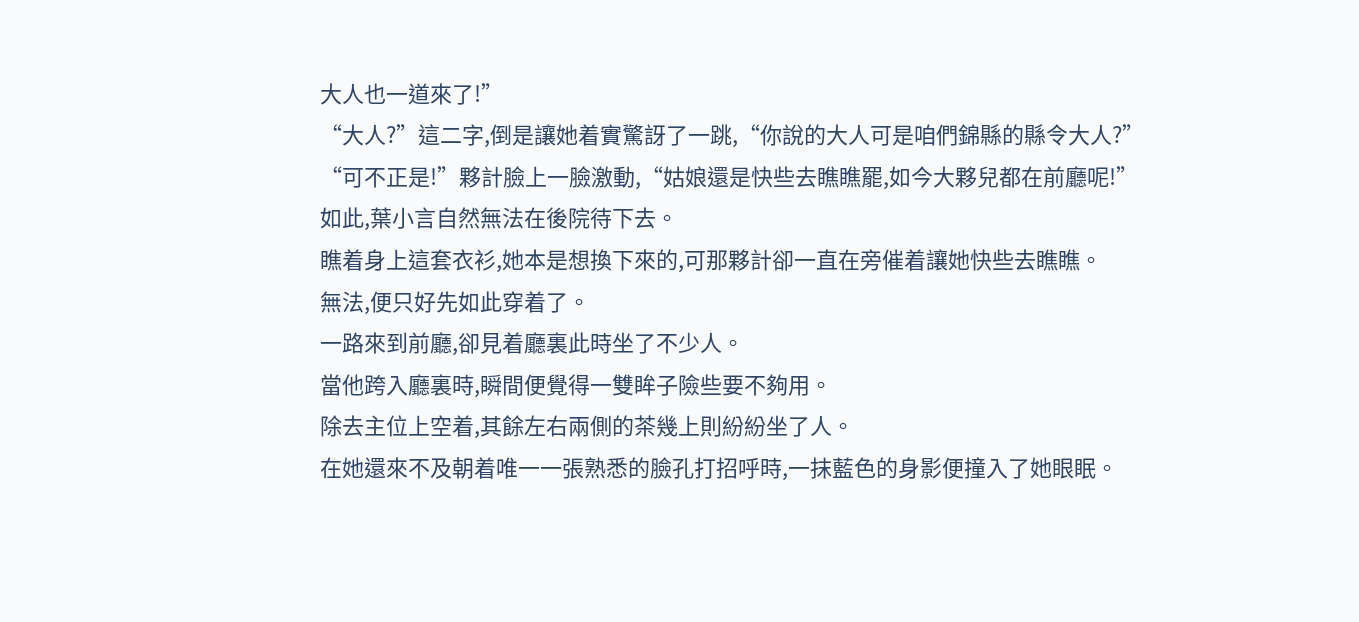大人也一道來了!”
“大人?”這二字,倒是讓她着實驚訝了一跳,“你說的大人可是咱們錦縣的縣令大人?”
“可不正是!”夥計臉上一臉激動,“姑娘還是快些去瞧瞧罷,如今大夥兒都在前廳呢!”
如此,葉小言自然無法在後院待下去。
瞧着身上這套衣衫,她本是想換下來的,可那夥計卻一直在旁催着讓她快些去瞧瞧。
無法,便只好先如此穿着了。
一路來到前廳,卻見着廳裏此時坐了不少人。
當他跨入廳裏時,瞬間便覺得一雙眸子險些要不夠用。
除去主位上空着,其餘左右兩側的茶幾上則紛紛坐了人。
在她還來不及朝着唯一一張熟悉的臉孔打招呼時,一抹藍色的身影便撞入了她眼眠。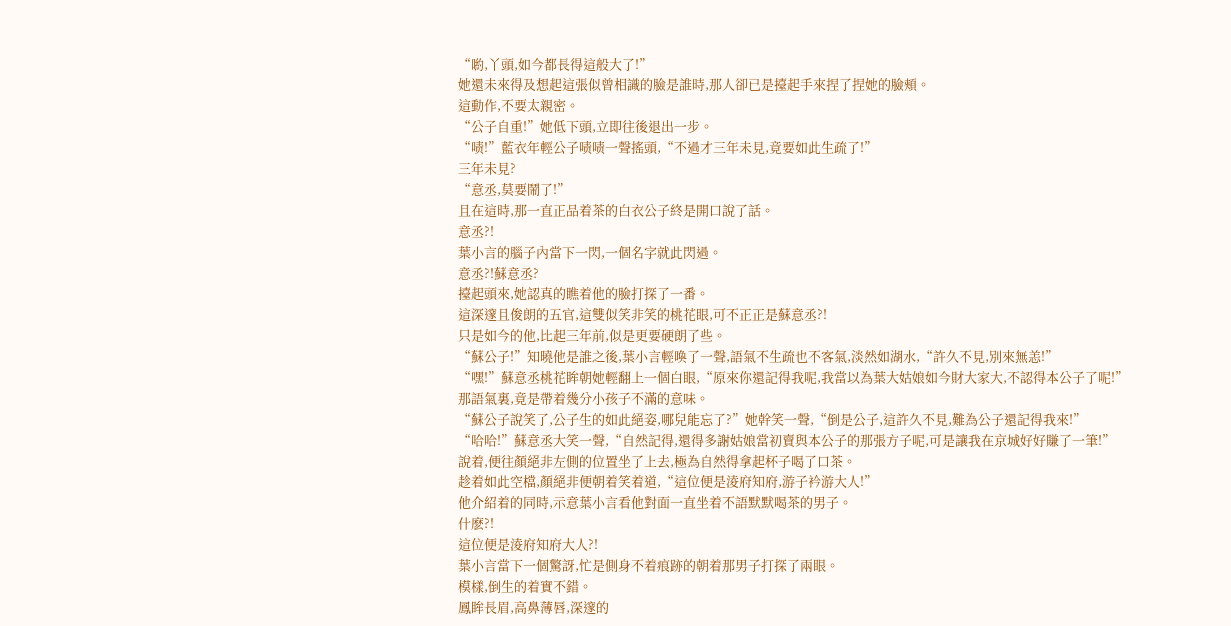“喲,丫頭,如今都長得這般大了!”
她還未來得及想起這張似曾相識的臉是誰時,那人卻已是擡起手來捏了捏她的臉頰。
這動作,不要太親密。
“公子自重!”她低下頭,立即往後退出一步。
“啧!”藍衣年輕公子啧啧一聲搖頭,“不過才三年未見,竟要如此生疏了!”
三年未見?
“意丞,莫要鬧了!”
且在這時,那一直正品着茶的白衣公子終是開口說了話。
意丞?!
葉小言的腦子內當下一閃,一個名字就此閃過。
意丞?!蘇意丞?
擡起頭來,她認真的瞧着他的臉打探了一番。
這深邃且俊朗的五官,這雙似笑非笑的桃花眼,可不正正是蘇意丞?!
只是如今的他,比起三年前,似是更要硬朗了些。
“蘇公子!”知曉他是誰之後,葉小言輕喚了一聲,語氣不生疏也不客氣,淡然如湖水,“許久不見,別來無恙!”
“嘿!”蘇意丞桃花眸朝她輕翻上一個白眼,“原來你還記得我呢,我當以為葉大姑娘如今財大家大,不認得本公子了呢!”
那語氣裏,竟是帶着幾分小孩子不滿的意味。
“蘇公子說笑了,公子生的如此絕姿,哪兒能忘了?”她幹笑一聲,“倒是公子,這許久不見,難為公子還記得我來!”
“哈哈!”蘇意丞大笑一聲,“自然記得,還得多謝姑娘當初賣與本公子的那張方子呢,可是讓我在京城好好賺了一筆!”
說着,便往顏絕非左側的位置坐了上去,極為自然得拿起杯子喝了口茶。
趁着如此空檔,顏絕非便朝着笑着道,“這位便是淩府知府,游子衿游大人!”
他介紹着的同時,示意葉小言看他對面一直坐着不語默默喝茶的男子。
什麽?!
這位便是淩府知府大人?!
葉小言當下一個驚訝,忙是側身不着痕跡的朝着那男子打探了兩眼。
模樣,倒生的着實不錯。
鳳眸長眉,高鼻薄唇,深邃的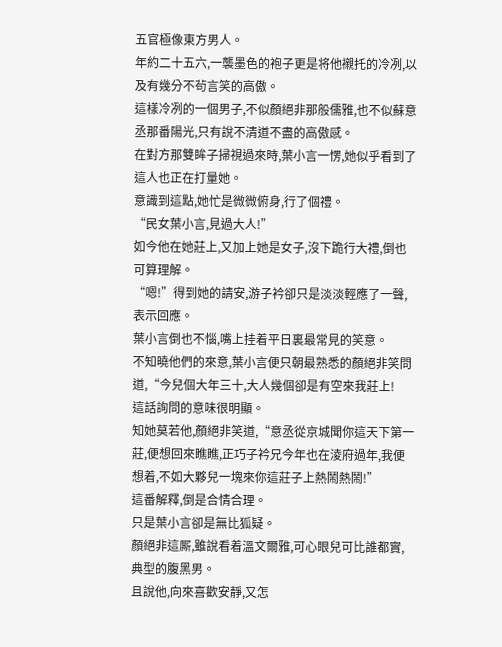五官極像東方男人。
年約二十五六,一襲墨色的袍子更是将他襯托的冷冽,以及有幾分不茍言笑的高傲。
這樣冷冽的一個男子,不似顏絕非那般儒雅,也不似蘇意丞那番陽光,只有說不清道不盡的高傲感。
在對方那雙眸子掃視過來時,葉小言一愣,她似乎看到了這人也正在打量她。
意識到這點,她忙是微微俯身,行了個禮。
“民女葉小言,見過大人!”
如今他在她莊上,又加上她是女子,沒下跪行大禮,倒也可算理解。
“嗯!”得到她的請安,游子衿卻只是淡淡輕應了一聲,表示回應。
葉小言倒也不惱,嘴上挂着平日裏最常見的笑意。
不知曉他們的來意,葉小言便只朝最熟悉的顏絕非笑問道,“今兒個大年三十,大人幾個卻是有空來我莊上!
這話詢問的意味很明顯。
知她莫若他,顏絕非笑道,“意丞從京城聞你這天下第一莊,便想回來瞧瞧,正巧子衿兄今年也在淩府過年,我便想着,不如大夥兒一塊來你這莊子上熱鬧熱鬧!”
這番解釋,倒是合情合理。
只是葉小言卻是無比狐疑。
顏絕非這厮,雖說看着溫文爾雅,可心眼兒可比誰都實,典型的腹黑男。
且說他,向來喜歡安靜,又怎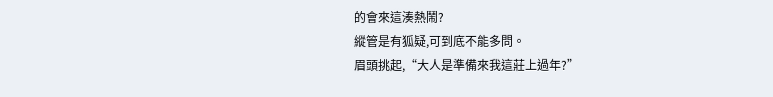的會來這湊熱鬧?
縱管是有狐疑,可到底不能多問。
眉頭挑起,“大人是準備來我這莊上過年?”